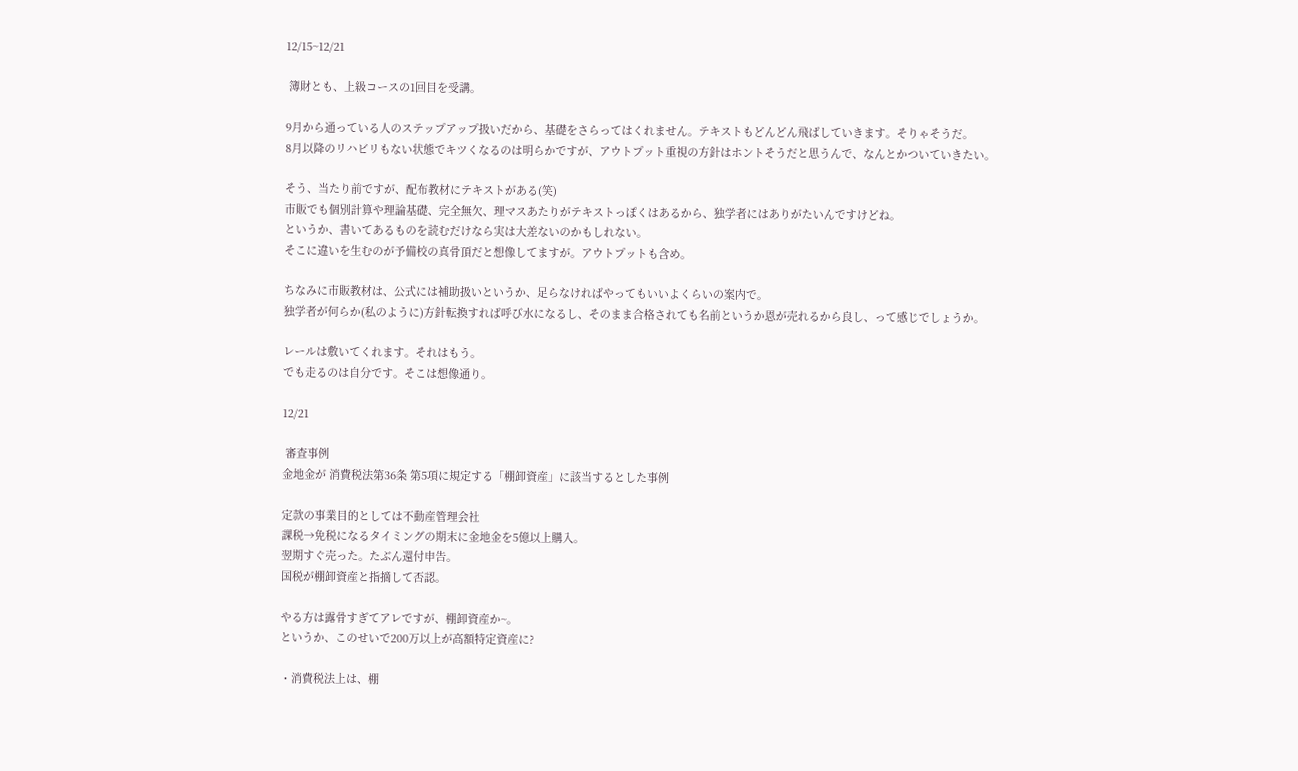12/15~12/21

 簿財とも、上級コースの1回目を受講。

9月から通っている人のステップアップ扱いだから、基礎をさらってはくれません。テキストもどんどん飛ばしていきます。そりゃそうだ。
8月以降のリハビリもない状態でキツくなるのは明らかですが、アウトプット重視の方針はホントそうだと思うんで、なんとかついていきたい。

そう、当たり前ですが、配布教材にテキストがある(笑)
市販でも個別計算や理論基礎、完全無欠、理マスあたりがテキストっぽくはあるから、独学者にはありがたいんですけどね。
というか、書いてあるものを読むだけなら実は大差ないのかもしれない。
そこに違いを生むのが予備校の真骨頂だと想像してますが。アウトプットも含め。

ちなみに市販教材は、公式には補助扱いというか、足らなければやってもいいよくらいの案内で。
独学者が何らか(私のように)方針転換すれば呼び水になるし、そのまま合格されても名前というか恩が売れるから良し、って感じでしょうか。

レールは敷いてくれます。それはもう。
でも走るのは自分です。そこは想像通り。

12/21

 審査事例
金地金が 消費税法第36条 第5項に規定する「棚卸資産」に該当するとした事例

定款の事業目的としては不動産管理会社
課税→免税になるタイミングの期末に金地金を5億以上購入。
翌期すぐ売った。たぶん還付申告。
国税が棚卸資産と指摘して否認。

やる方は露骨すぎてアレですが、棚卸資産か~。
というか、このせいで200万以上が高額特定資産に?

・消費税法上は、棚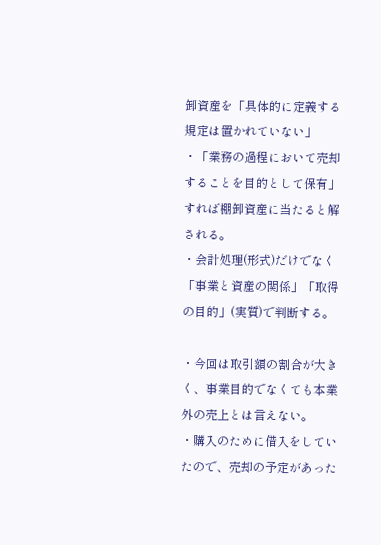卸資産を「具体的に定義する規定は置かれていない」
・「業務の過程において売却することを目的として保有」すれば棚卸資産に当たると解される。
・会計処理(形式)だけでなく「事業と資産の関係」「取得の目的」(実質)で判断する。

・今回は取引額の割合が大きく、事業目的でなくても本業外の売上とは言えない。
・購入のために借入をしていたので、売却の予定があった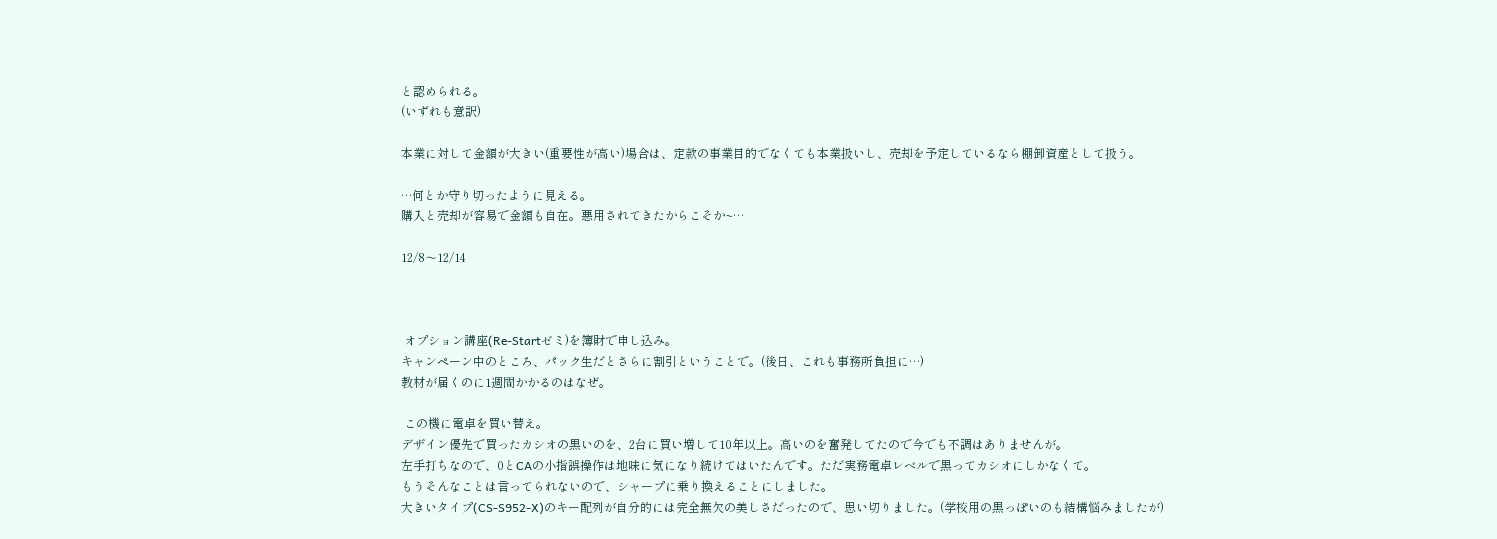と認められる。
(いずれも意訳)

本業に対して金額が大きい(重要性が高い)場合は、定款の事業目的でなくても本業扱いし、売却を予定しているなら棚卸資産として扱う。

…何とか守り切ったように見える。
購入と売却が容易で金額も自在。悪用されてきたからこそか~…

12/8〜12/14



 オプション講座(Re-Startゼミ)を簿財で申し込み。
キャンペーン中のところ、パック生だとさらに割引ということで。(後日、これも事務所負担に…)
教材が届くのに1週間かかるのはなぜ。

 この機に電卓を買い替え。
デザイン優先で買ったカシオの黒いのを、2台に買い増して10年以上。高いのを奮発してたので今でも不調はありませんが。
左手打ちなので、0とCAの小指誤操作は地味に気になり続けてはいたんです。ただ実務電卓レベルで黒ってカシオにしかなくて。
もうそんなことは言ってられないので、シャープに乗り換えることにしました。
大きいタイプ(CS-S952-X)のキー配列が自分的には完全無欠の美しさだったので、思い切りました。(学校用の黒っぽいのも結構悩みましたが)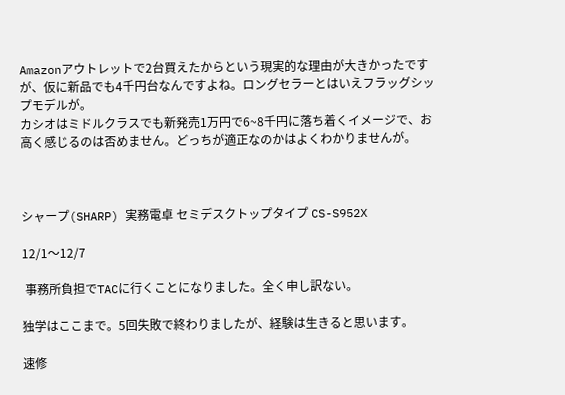Amazonアウトレットで2台買えたからという現実的な理由が大きかったですが、仮に新品でも4千円台なんですよね。ロングセラーとはいえフラッグシップモデルが。
カシオはミドルクラスでも新発売1万円で6~8千円に落ち着くイメージで、お高く感じるのは否めません。どっちが適正なのかはよくわかりませんが。



シャープ(SHARP) 実務電卓 セミデスクトップタイプ CS-S952X

12/1〜12/7

 事務所負担でTACに行くことになりました。全く申し訳ない。

独学はここまで。5回失敗で終わりましたが、経験は生きると思います。

速修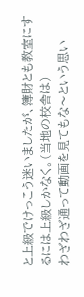と上級でけっこう迷いましたが、簿財とも教室にするには上級しかなく。(当地の校舎は)
わざわざ通って動画を見てもな〜という思い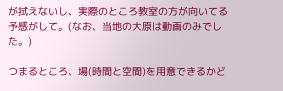が拭えないし、実際のところ教室の方が向いてる予感がして。(なお、当地の大原は動画のみでした。)

つまるところ、場(時間と空間)を用意できるかど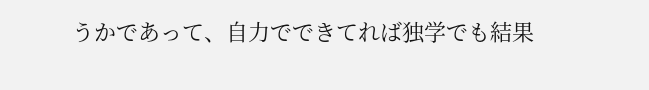うかであって、自力でできてれば独学でも結果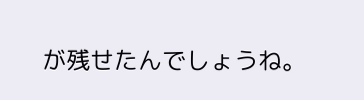が残せたんでしょうね。